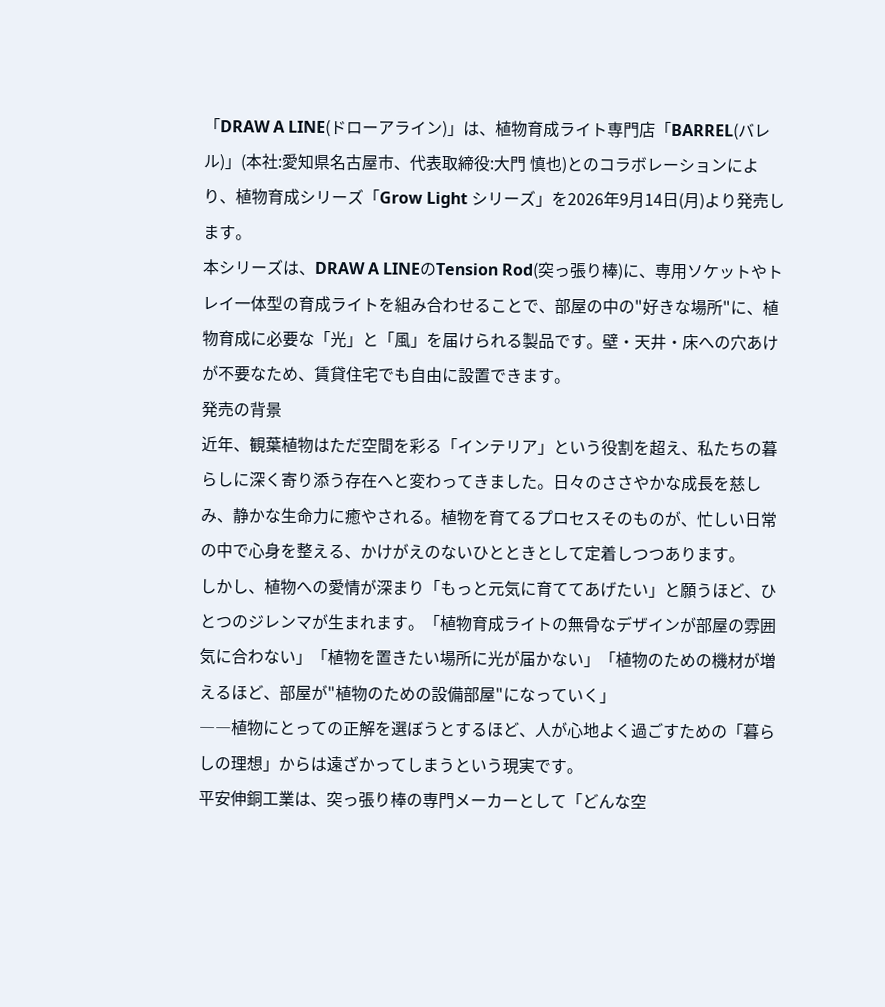「DRAW A LINE(ドローアライン)」は、植物育成ライト専門店「BARREL(バレル)」(本社:愛知県名古屋市、代表取締役:大門 慎也)とのコラボレーションにより、植物育成シリーズ「Grow Light シリーズ」を2026年9月14日(月)より発売します。
本シリーズは、DRAW A LINEのTension Rod(突っ張り棒)に、専用ソケットやトレイ一体型の育成ライトを組み合わせることで、部屋の中の"好きな場所"に、植物育成に必要な「光」と「風」を届けられる製品です。壁・天井・床への穴あけが不要なため、賃貸住宅でも自由に設置できます。
発売の背景
近年、観葉植物はただ空間を彩る「インテリア」という役割を超え、私たちの暮らしに深く寄り添う存在へと変わってきました。日々のささやかな成長を慈しみ、静かな生命力に癒やされる。植物を育てるプロセスそのものが、忙しい日常の中で心身を整える、かけがえのないひとときとして定着しつつあります。
しかし、植物への愛情が深まり「もっと元気に育ててあげたい」と願うほど、ひとつのジレンマが生まれます。「植物育成ライトの無骨なデザインが部屋の雰囲気に合わない」「植物を置きたい場所に光が届かない」「植物のための機材が増えるほど、部屋が"植物のための設備部屋"になっていく」
――植物にとっての正解を選ぼうとするほど、人が心地よく過ごすための「暮らしの理想」からは遠ざかってしまうという現実です。
平安伸銅工業は、突っ張り棒の専門メーカーとして「どんな空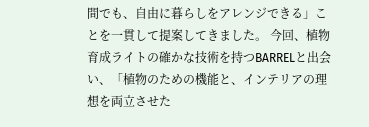間でも、自由に暮らしをアレンジできる」ことを一貫して提案してきました。 今回、植物育成ライトの確かな技術を持つBARRELと出会い、「植物のための機能と、インテリアの理想を両立させた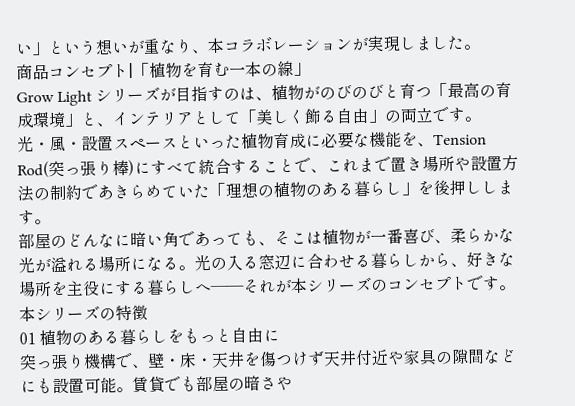い」という想いが重なり、本コラボレーションが実現しました。
商品コンセプト|「植物を育む一本の線」
Grow Light シリーズが目指すのは、植物がのびのびと育つ「最高の育成環境」と、インテリアとして「美しく飾る自由」の両立です。
光・風・設置スペースといった植物育成に必要な機能を、Tension Rod(突っ張り棒)にすべて統合することで、これまで置き場所や設置方法の制約であきらめていた「理想の植物のある暮らし」を後押しします。
部屋のどんなに暗い角であっても、そこは植物が一番喜び、柔らかな光が溢れる場所になる。光の入る窓辺に合わせる暮らしから、好きな場所を主役にする暮らしへ——それが本シリーズのコンセプトです。
本シリーズの特徴
01 植物のある暮らしをもっと自由に
突っ張り機構で、壁・床・天井を傷つけず天井付近や家具の隙間などにも設置可能。賃貸でも部屋の暗さや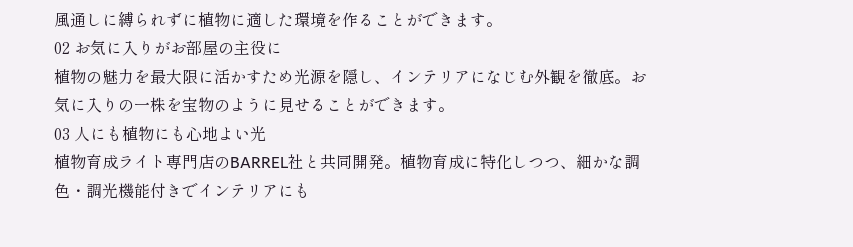風通しに縛られずに植物に適した環境を作ることができます。
02 お気に入りがお部屋の主役に
植物の魅力を最大限に活かすため光源を隠し、インテリアになじむ外観を徹底。お気に入りの一株を宝物のように見せることができます。
03 人にも植物にも心地よい光
植物育成ライト専門店のBARREL社と共同開発。植物育成に特化しつつ、細かな調色・調光機能付きでインテリアにも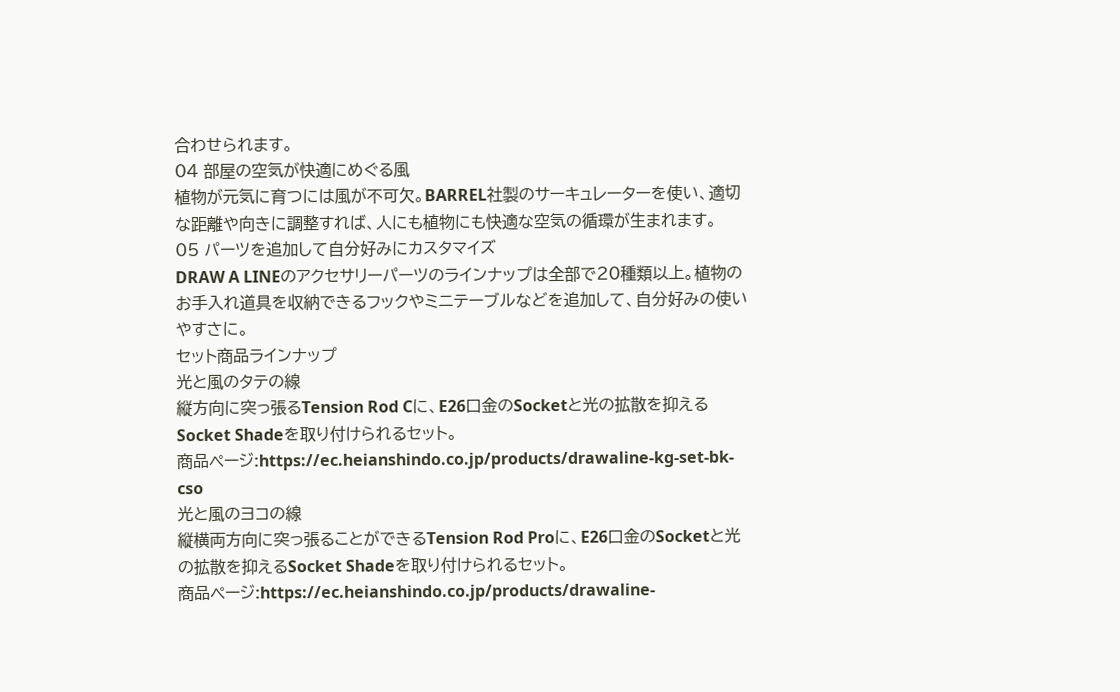合わせられます。
04 部屋の空気が快適にめぐる風
植物が元気に育つには風が不可欠。BARREL社製のサーキュレーターを使い、適切な距離や向きに調整すれば、人にも植物にも快適な空気の循環が生まれます。
05 パーツを追加して自分好みにカスタマイズ
DRAW A LINEのアクセサリーパーツのラインナップは全部で20種類以上。植物のお手入れ道具を収納できるフックやミニテーブルなどを追加して、自分好みの使いやすさに。
セット商品ラインナップ
光と風のタテの線
縦方向に突っ張るTension Rod Cに、E26口金のSocketと光の拡散を抑えるSocket Shadeを取り付けられるセット。
商品ページ:https://ec.heianshindo.co.jp/products/drawaline-kg-set-bk-cso
光と風のヨコの線
縦横両方向に突っ張ることができるTension Rod Proに、E26口金のSocketと光の拡散を抑えるSocket Shadeを取り付けられるセット。
商品ページ:https://ec.heianshindo.co.jp/products/drawaline-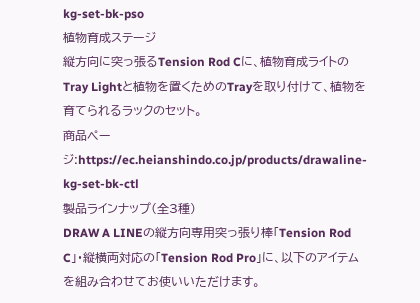kg-set-bk-pso
植物育成ステージ
縦方向に突っ張るTension Rod Cに、植物育成ライトのTray Lightと植物を置くためのTrayを取り付けて、植物を育てられるラックのセット。
商品ページ:https://ec.heianshindo.co.jp/products/drawaline-kg-set-bk-ctl
製品ラインナップ(全3種)
DRAW A LINEの縦方向専用突っ張り棒「Tension Rod C」・縦横両対応の「Tension Rod Pro」に、以下のアイテムを組み合わせてお使いいただけます。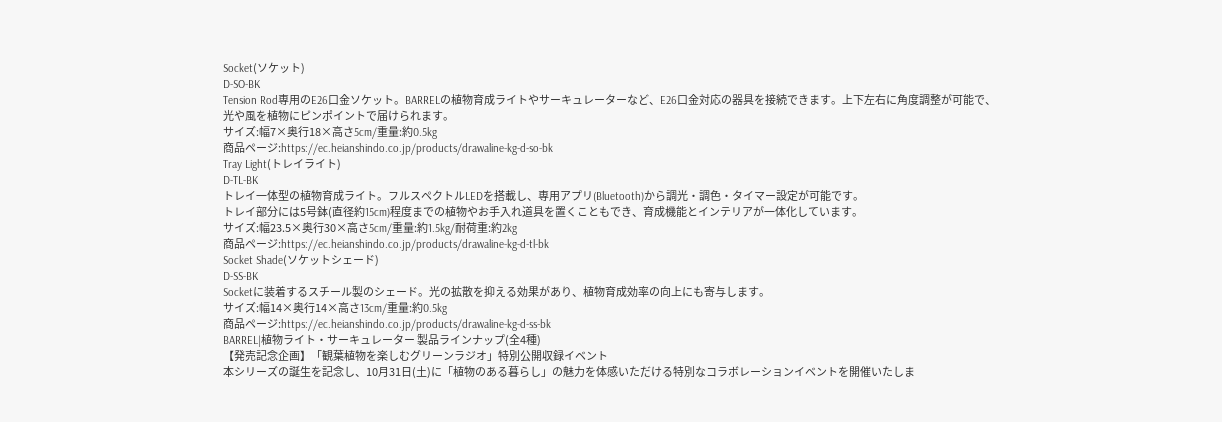Socket(ソケット)
D-SO-BK
Tension Rod専用のE26口金ソケット。BARRELの植物育成ライトやサーキュレーターなど、E26口金対応の器具を接続できます。上下左右に角度調整が可能で、光や風を植物にピンポイントで届けられます。
サイズ:幅7×奥行18×高さ5cm/重量:約0.5kg
商品ページ:https://ec.heianshindo.co.jp/products/drawaline-kg-d-so-bk
Tray Light(トレイライト)
D-TL-BK
トレイ一体型の植物育成ライト。フルスペクトルLEDを搭載し、専用アプリ(Bluetooth)から調光・調色・タイマー設定が可能です。
トレイ部分には5号鉢(直径約15cm)程度までの植物やお手入れ道具を置くこともでき、育成機能とインテリアが一体化しています。
サイズ:幅23.5×奥行30×高さ5cm/重量:約1.5kg/耐荷重:約2kg
商品ページ:https://ec.heianshindo.co.jp/products/drawaline-kg-d-tl-bk
Socket Shade(ソケットシェード)
D-SS-BK
Socketに装着するスチール製のシェード。光の拡散を抑える効果があり、植物育成効率の向上にも寄与します。
サイズ:幅14×奥行14×高さ13cm/重量:約0.5kg
商品ページ:https://ec.heianshindo.co.jp/products/drawaline-kg-d-ss-bk
BARREL|植物ライト・サーキュレーター 製品ラインナップ(全4種)
【発売記念企画】「観葉植物を楽しむグリーンラジオ」特別公開収録イベント
本シリーズの誕生を記念し、10月31日(土)に「植物のある暮らし」の魅力を体感いただける特別なコラボレーションイベントを開催いたしま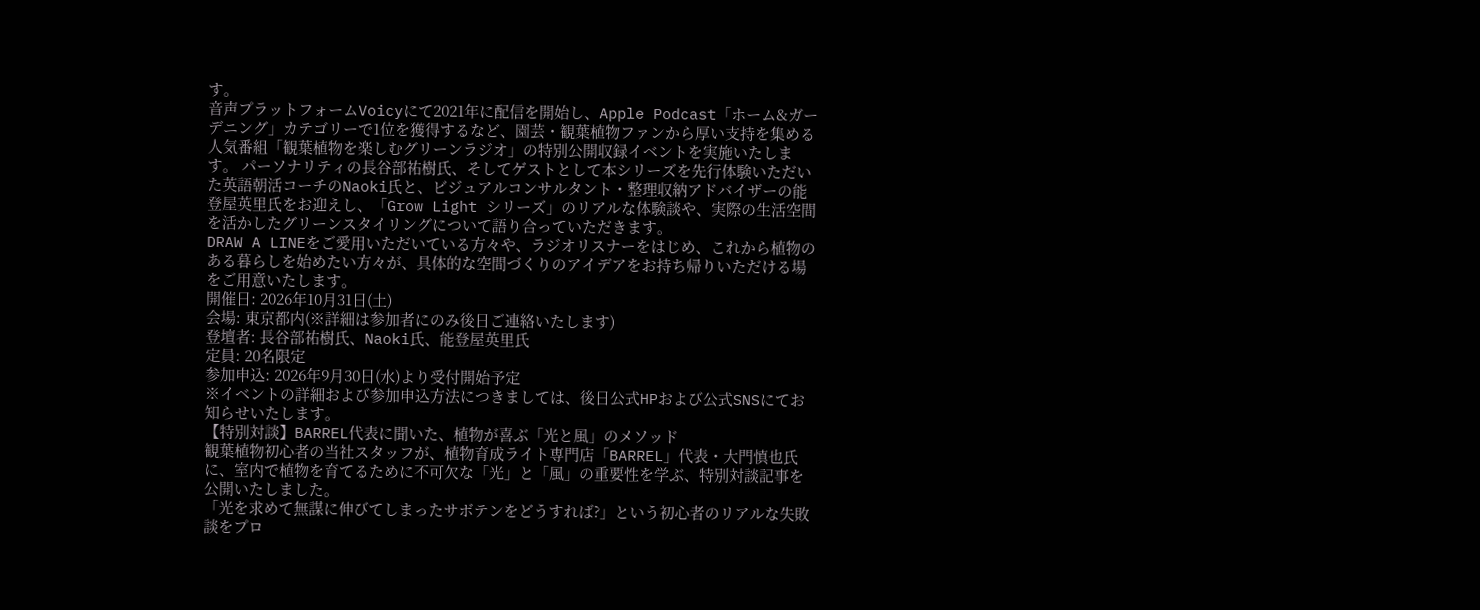す。
音声プラットフォームVoicyにて2021年に配信を開始し、Apple Podcast「ホーム&ガーデニング」カテゴリーで1位を獲得するなど、園芸・観葉植物ファンから厚い支持を集める人気番組「観葉植物を楽しむグリーンラジオ」の特別公開収録イベントを実施いたします。 パーソナリティの長谷部祐樹氏、そしてゲストとして本シリーズを先行体験いただいた英語朝活コーチのNaoki氏と、ビジュアルコンサルタント・整理収納アドバイザーの能登屋英里氏をお迎えし、「Grow Light シリーズ」のリアルな体験談や、実際の生活空間を活かしたグリーンスタイリングについて語り合っていただきます。
DRAW A LINEをご愛用いただいている方々や、ラジオリスナーをはじめ、これから植物のある暮らしを始めたい方々が、具体的な空間づくりのアイデアをお持ち帰りいただける場をご用意いたします。
開催日: 2026年10月31日(土)
会場: 東京都内(※詳細は参加者にのみ後日ご連絡いたします)
登壇者: 長谷部祐樹氏、Naoki氏、能登屋英里氏
定員: 20名限定
参加申込: 2026年9月30日(水)より受付開始予定
※イベントの詳細および参加申込方法につきましては、後日公式HPおよび公式SNSにてお知らせいたします。
【特別対談】BARREL代表に聞いた、植物が喜ぶ「光と風」のメソッド
観葉植物初心者の当社スタッフが、植物育成ライト専門店「BARREL」代表・大門慎也氏に、室内で植物を育てるために不可欠な「光」と「風」の重要性を学ぶ、特別対談記事を公開いたしました。
「光を求めて無謀に伸びてしまったサボテンをどうすれば?」という初心者のリアルな失敗談をプロ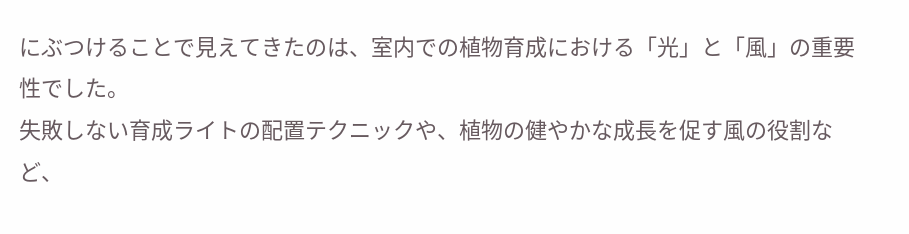にぶつけることで見えてきたのは、室内での植物育成における「光」と「風」の重要性でした。
失敗しない育成ライトの配置テクニックや、植物の健やかな成長を促す風の役割など、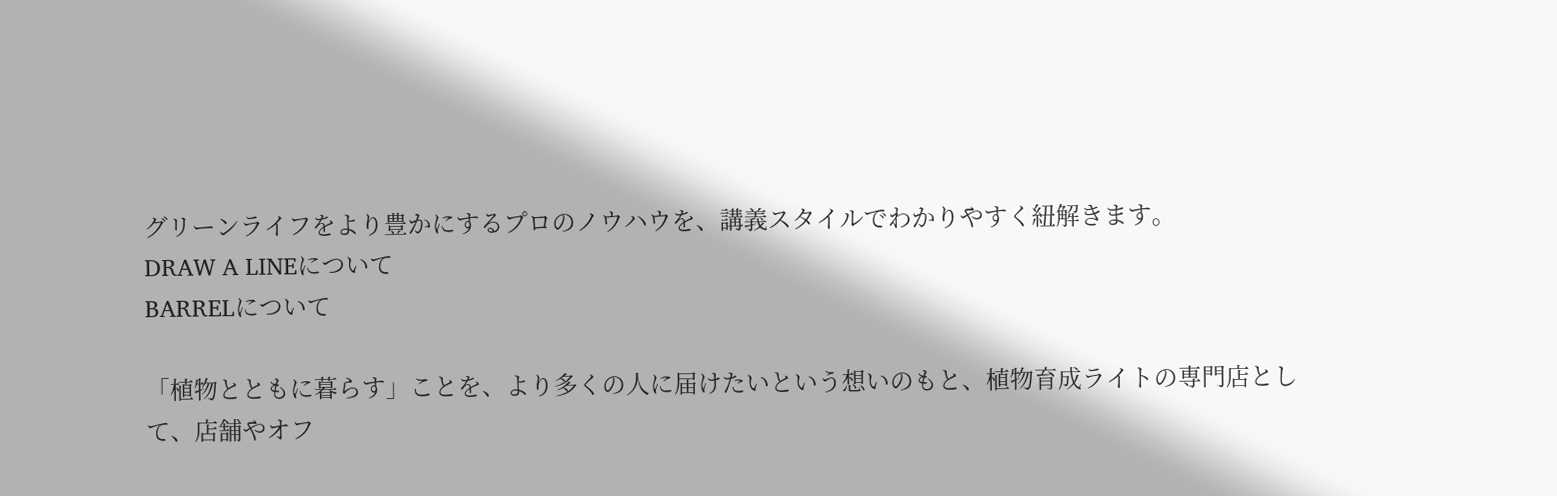グリーンライフをより豊かにするプロのノウハウを、講義スタイルでわかりやすく紐解きます。
DRAW A LINEについて
BARRELについて

「植物とともに暮らす」ことを、より多くの人に届けたいという想いのもと、植物育成ライトの専門店として、店舗やオフ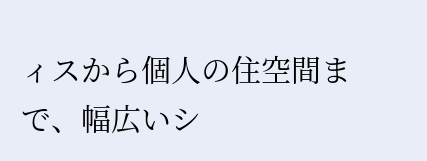ィスから個人の住空間まで、幅広いシ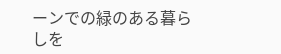ーンでの緑のある暮らしを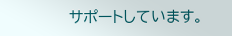サポートしています。